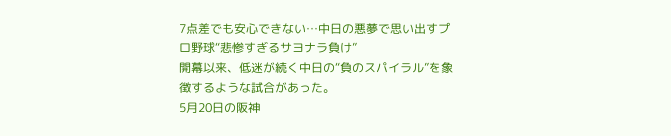7点差でも安心できない…中日の悪夢で思い出すプロ野球“悲惨すぎるサヨナラ負け”
開幕以来、低迷が続く中日の“負のスパイラル”を象徴するような試合があった。
5月20日の阪神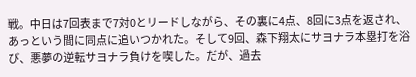戦。中日は7回表まで7対0とリードしながら、その裏に4点、8回に3点を返され、あっという間に同点に追いつかれた。そして9回、森下翔太にサヨナラ本塁打を浴び、悪夢の逆転サヨナラ負けを喫した。だが、過去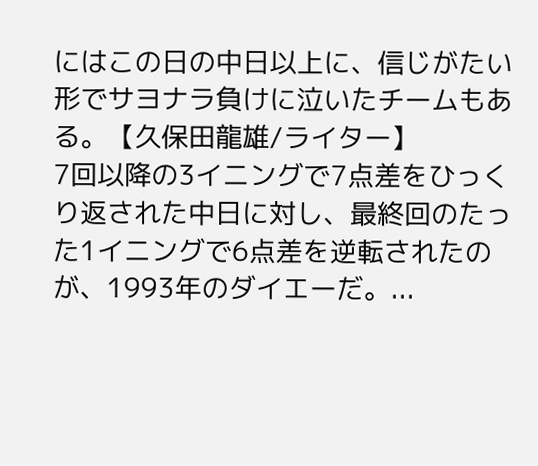にはこの日の中日以上に、信じがたい形でサヨナラ負けに泣いたチームもある。【久保田龍雄/ライター】
7回以降の3イニングで7点差をひっくり返された中日に対し、最終回のたった1イニングで6点差を逆転されたのが、1993年のダイエーだ。...